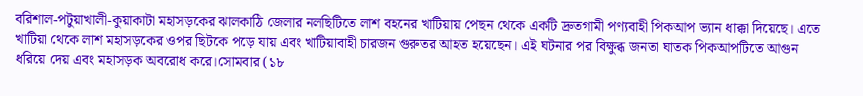বরিশাল-পটুয়াখালী-কুয়াকাটা মহাসড়কের ঝালকাঠি জেলার নলছিটিতে লাশ বহনের খাটিয়ায় পেছন থেকে একটি দ্রুতগামী পণ্যবাহী পিকআপ ভ্যান ধাক্কা দিয়েছে। এতে খাটিয়া থেকে লাশ মহাসড়কের ওপর ছিটকে পড়ে যায় এবং খাটিয়াবাহী চারজন গুরুতর আহত হয়েছেন। এই ঘটনার পর বিক্ষুব্ধ জনতা ঘাতক পিকআপটিতে আগুন ধরিয়ে দেয় এবং মহাসড়ক অবরোধ করে।সোমবার (১৮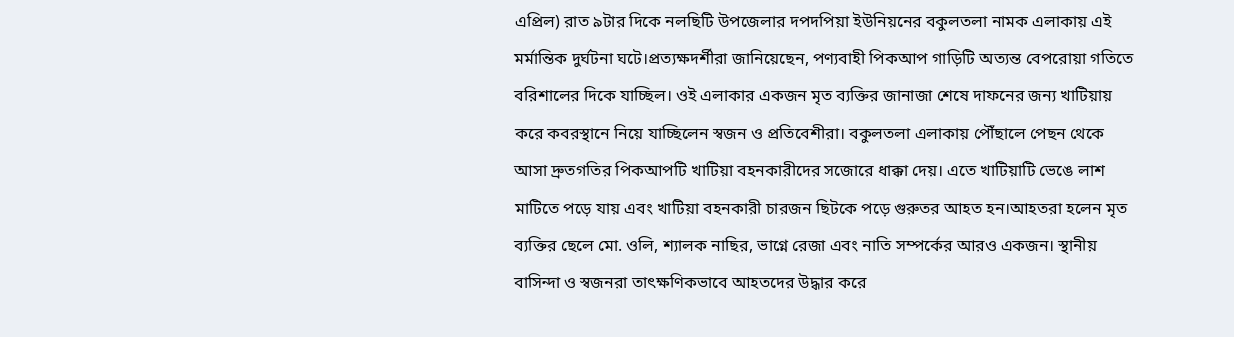এপ্রিল) রাত ৯টার দিকে নলছিটি উপজেলার দপদপিয়া ইউনিয়নের বকুলতলা নামক এলাকায় এই মর্মান্তিক দুর্ঘটনা ঘটে।প্রত্যক্ষদর্শীরা জানিয়েছেন, পণ্যবাহী পিকআপ গাড়িটি অত্যন্ত বেপরোয়া গতিতে বরিশালের দিকে যাচ্ছিল। ওই এলাকার একজন মৃত ব্যক্তির জানাজা শেষে দাফনের জন্য খাটিয়ায় করে কবরস্থানে নিয়ে যাচ্ছিলেন স্বজন ও প্রতিবেশীরা। বকুলতলা এলাকায় পৌঁছালে পেছন থেকে আসা দ্রুতগতির পিকআপটি খাটিয়া বহনকারীদের সজোরে ধাক্কা দেয়। এতে খাটিয়াটি ভেঙে লাশ মাটিতে পড়ে যায় এবং খাটিয়া বহনকারী চারজন ছিটকে পড়ে গুরুতর আহত হন।আহতরা হলেন মৃত ব্যক্তির ছেলে মো. ওলি, শ্যালক নাছির, ভাগ্নে রেজা এবং নাতি সম্পর্কের আরও একজন। স্থানীয় বাসিন্দা ও স্বজনরা তাৎক্ষণিকভাবে আহতদের উদ্ধার করে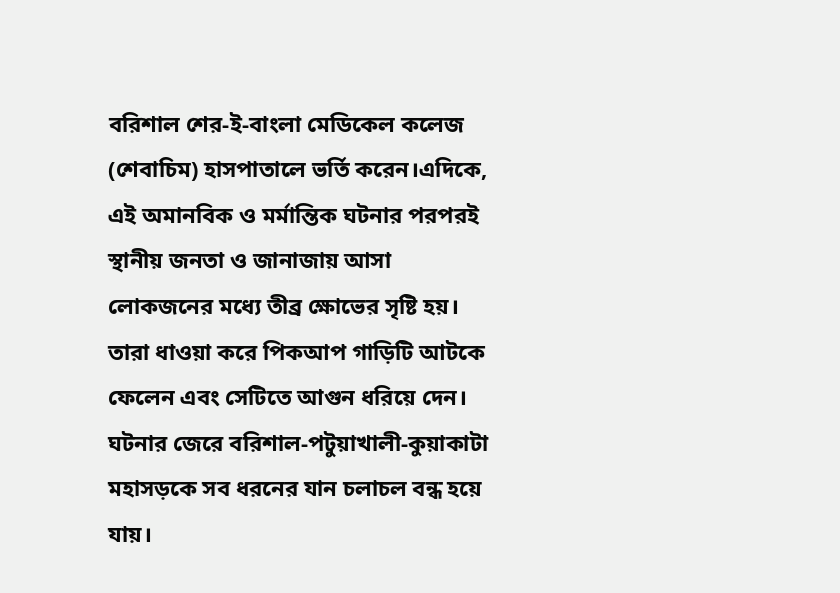বরিশাল শের-ই-বাংলা মেডিকেল কলেজ (শেবাচিম) হাসপাতালে ভর্তি করেন।এদিকে, এই অমানবিক ও মর্মান্তিক ঘটনার পরপরই স্থানীয় জনতা ও জানাজায় আসা লোকজনের মধ্যে তীব্র ক্ষোভের সৃষ্টি হয়। তারা ধাওয়া করে পিকআপ গাড়িটি আটকে ফেলেন এবং সেটিতে আগুন ধরিয়ে দেন। ঘটনার জেরে বরিশাল-পটুয়াখালী-কুয়াকাটা মহাসড়কে সব ধরনের যান চলাচল বন্ধ হয়ে যায়।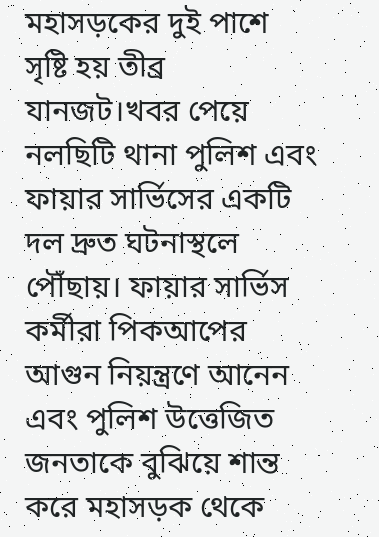মহাসড়কের দুই পাশে সৃষ্টি হয় তীব্র যানজট।খবর পেয়ে নলছিটি থানা পুলিশ এবং ফায়ার সার্ভিসের একটি দল দ্রুত ঘটনাস্থলে পৌঁছায়। ফায়ার সার্ভিস কর্মীরা পিকআপের আগুন নিয়ন্ত্রণে আনেন এবং পুলিশ উত্তেজিত জনতাকে বুঝিয়ে শান্ত করে মহাসড়ক থেকে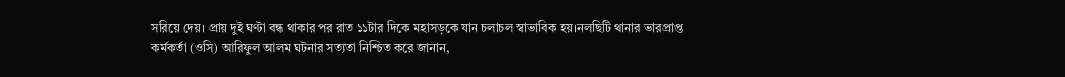সরিয়ে দেয়। প্রায় দুই ঘণ্টা বন্ধ থাকার পর রাত ১১টার দিকে মহাসড়কে যান চলাচল স্বাভাবিক হয়।নলছিটি থানার ভারপ্রাপ্ত কর্মকর্তা (ওসি) আরিফুল আলম ঘটনার সত্যতা নিশ্চিত করে জানান,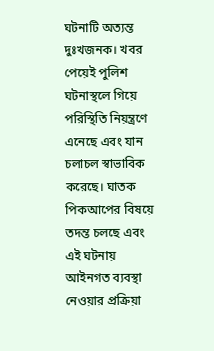ঘটনাটি অত্যন্ত দুঃখজনক। খবর পেয়েই পুলিশ ঘটনাস্থলে গিয়ে পরিস্থিতি নিয়ন্ত্রণে এনেছে এবং যান চলাচল স্বাভাবিক করেছে। ঘাতক পিকআপের বিষয়ে তদন্ত চলছে এবং এই ঘটনায় আইনগত ব্যবস্থা নেওয়ার প্রক্রিয়া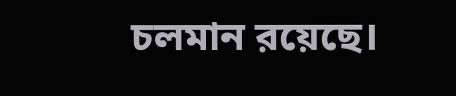চলমান রয়েছে।